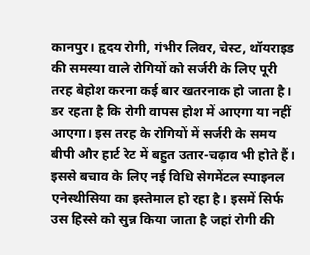कानपुर। हृदय रोगी, गंभीर लिवर, चेस्ट, थॉयराइड की समस्या वाले रोगियों को सर्जरी के लिए पूरी तरह बेहोश करना कई बार खतरनाक हो जाता है। डर रहता है कि रोगी वापस होश में आएगा या नहीं आएगा। इस तरह के रोगियों में सर्जरी के समय बीपी और हार्ट रेट में बहुत उतार-चढ़ाव भी होते हैं। इससे बचाव के लिए नई विधि सेगमेंटल स्पाइनल एनेस्थीसिया का इस्तेमाल हो रहा है। इसमें सिर्फ उस हिस्से को सुन्न किया जाता है जहां रोगी की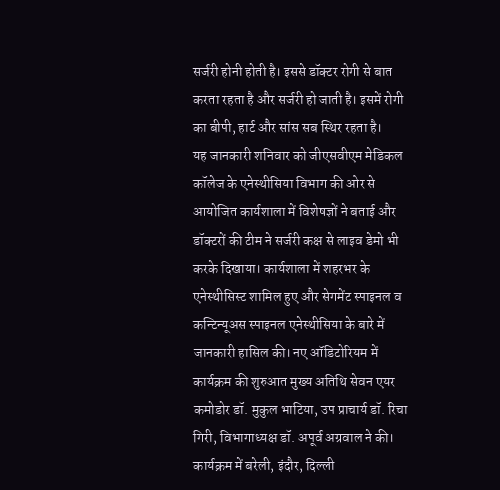सर्जरी होनी होती है। इससे डॉक्टर रोगी से बात करता रहता है और सर्जरी हो जाती है। इसमें रोगी का बीपी, हार्ट और सांस सब स्थिर रहता है।
यह जानकारी शनिवार को जीएसवीएम मेडिकल कॉलेज के एनेस्थीसिया विभाग की ओर से आयोजित कार्यशाला में विशेषज्ञों ने बताई और डॉक्टरों की टीम ने सर्जरी कक्ष से लाइव डेमो भी करके दिखाया। कार्यशाला में शहरभर के एनेस्थीसिस्ट शामिल हुए और सेगमेंट स्पाइनल व कन्टिन्यूअस स्पाइनल एनेस्थीसिया के बारे में जानकारी हासिल की। नए ऑडिटोरियम में कार्यक्रम की शुरुआत मुख्य अतिथि सेवन एयर कमोडोर डॉ. मुकुल भाटिया, उप प्राचार्य डॉ. रिचा गिरी, विभागाध्यक्ष डॉ. अपूर्व अग्रवाल ने की। कार्यक्रम में बरेली, इंदौर, दिल्ली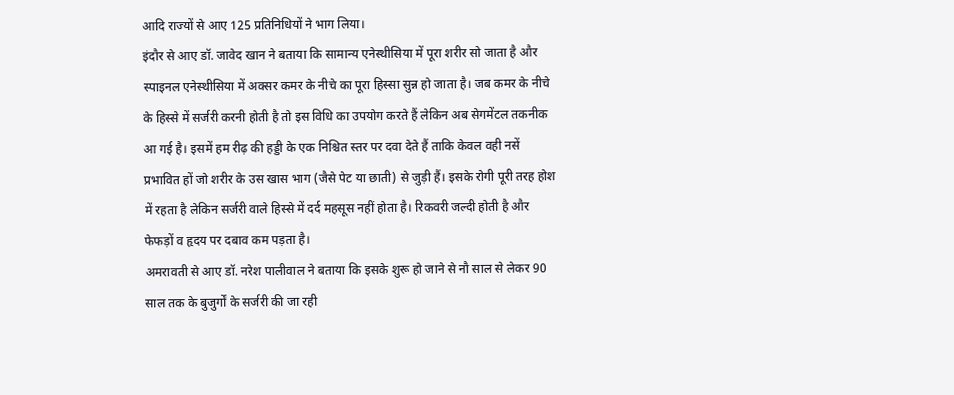आदि राज्यों से आए 125 प्रतिनिधियों ने भाग लिया।
इंदौर से आए डॉ. जावेद खान ने बताया कि सामान्य एनेस्थीसिया में पूरा शरीर सो जाता है और स्पाइनल एनेस्थीसिया में अक्सर कमर के नीचे का पूरा हिस्सा सुन्न हो जाता है। जब कमर के नीचे के हिस्से में सर्जरी करनी होती है तो इस विधि का उपयोग करते हैं लेकिन अब सेगमेंटल तकनीक आ गई है। इसमें हम रीढ़ की हड्डी के एक निश्चित स्तर पर दवा देते हैं ताकि केवल वही नसें प्रभावित हों जो शरीर के उस खास भाग (जैसे पेट या छाती) से जुड़ी हैं। इसके रोगी पूरी तरह होश में रहता है लेकिन सर्जरी वाले हिस्से में दर्द महसूस नहीं होता है। रिकवरी जल्दी होती है और फेफड़ों व हृदय पर दबाव कम पड़ता है।
अमरावती से आए डॉ. नरेश पालीवाल ने बताया कि इसके शुरू हो जाने से नौ साल से लेकर 90 साल तक के बुजुर्गों के सर्जरी की जा रही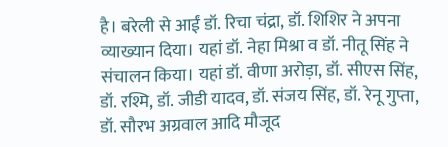है। बरेली से आईं डॉ. रिचा चंद्रा, डॉ. शिशिर ने अपना व्याख्यान दिया। यहां डॉ. नेहा मिश्रा व डॉ. नीतू सिंह ने संचालन किया। यहां डॉ. वीणा अरोड़ा, डॉ. सीएस सिंह, डॉ. रश्मि, डॉ. जीडी यादव, डॉ. संजय सिंह, डॉ. रेनू गुप्ता, डॉ. सौरभ अग्रवाल आदि मौजूद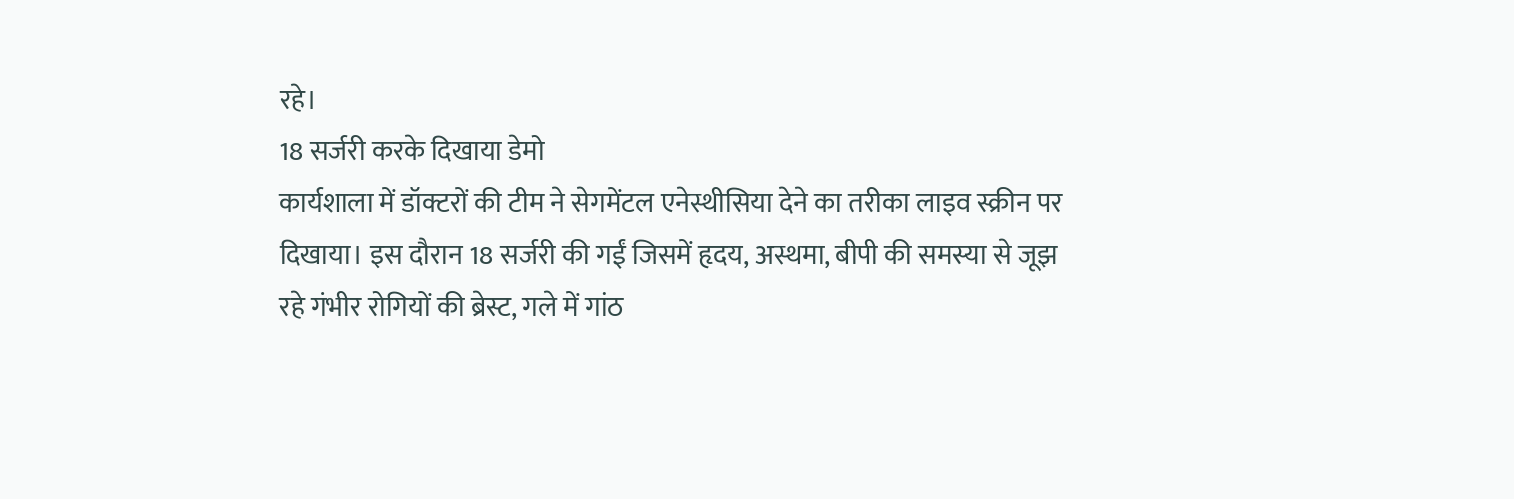रहे।
18 सर्जरी करके दिखाया डेमो
कार्यशाला में डॉक्टरों की टीम ने सेगमेंटल एनेस्थीसिया देने का तरीका लाइव स्क्रीन पर दिखाया। इस दौरान 18 सर्जरी की गईं जिसमें हृदय, अस्थमा, बीपी की समस्या से जूझ रहे गंभीर रोगियों की ब्रेस्ट, गले में गांठ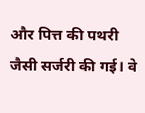और पित्त की पथरी जैसी सर्जरी की गई। वे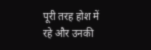पूरी तरह होश में रहे और उनकी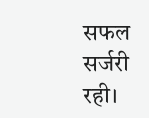सफल सर्जरी रही।